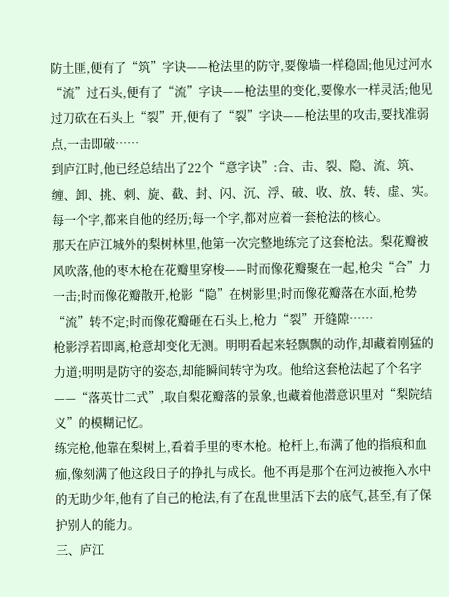防土匪,便有了“筑”字诀——枪法里的防守,要像墙一样稳固;他见过河水“流”过石头,便有了“流”字诀——枪法里的变化,要像水一样灵活;他见过刀砍在石头上“裂”开,便有了“裂”字诀——枪法里的攻击,要找准弱点,一击即破……
到庐江时,他已经总结出了22个“意字诀”:合、击、裂、隐、流、筑、缠、卸、挑、刺、旋、截、封、闪、沉、浮、破、收、放、转、虚、实。每一个字,都来自他的经历;每一个字,都对应着一套枪法的核心。
那天在庐江城外的梨树林里,他第一次完整地练完了这套枪法。梨花瓣被风吹落,他的枣木枪在花瓣里穿梭——时而像花瓣聚在一起,枪尖“合”力一击;时而像花瓣散开,枪影“隐”在树影里;时而像花瓣落在水面,枪势“流”转不定;时而像花瓣砸在石头上,枪力“裂”开缝隙……
枪影浮若即离,枪意却变化无测。明明看起来轻飘飘的动作,却藏着刚猛的力道;明明是防守的姿态,却能瞬间转守为攻。他给这套枪法起了个名字——“落英廿二式”,取自梨花瓣落的景象,也藏着他潜意识里对“梨院结义”的模糊记忆。
练完枪,他靠在梨树上,看着手里的枣木枪。枪杆上,布满了他的指痕和血痂,像刻满了他这段日子的挣扎与成长。他不再是那个在河边被拖入水中的无助少年,他有了自己的枪法,有了在乱世里活下去的底气,甚至,有了保护别人的能力。
三、庐江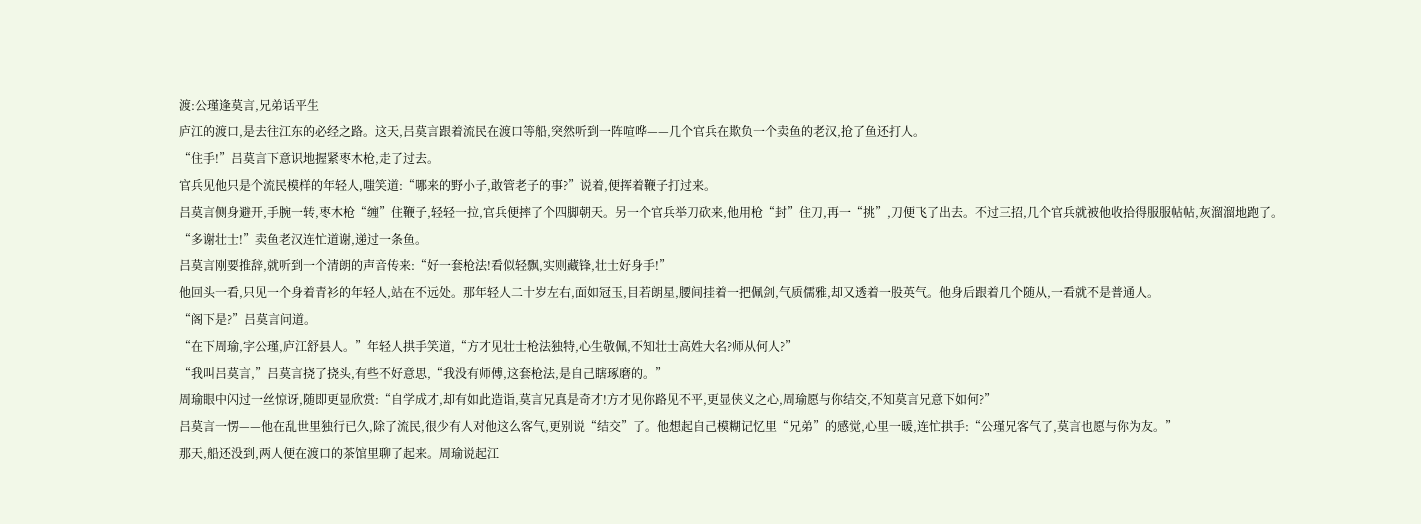渡:公瑾逢莫言,兄弟话平生
庐江的渡口,是去往江东的必经之路。这天,吕莫言跟着流民在渡口等船,突然听到一阵喧哗——几个官兵在欺负一个卖鱼的老汉,抢了鱼还打人。
“住手!”吕莫言下意识地握紧枣木枪,走了过去。
官兵见他只是个流民模样的年轻人,嗤笑道:“哪来的野小子,敢管老子的事?”说着,便挥着鞭子打过来。
吕莫言侧身避开,手腕一转,枣木枪“缠”住鞭子,轻轻一拉,官兵便摔了个四脚朝天。另一个官兵举刀砍来,他用枪“封”住刀,再一“挑”,刀便飞了出去。不过三招,几个官兵就被他收拾得服服帖帖,灰溜溜地跑了。
“多谢壮士!”卖鱼老汉连忙道谢,递过一条鱼。
吕莫言刚要推辞,就听到一个清朗的声音传来:“好一套枪法!看似轻飘,实则藏锋,壮士好身手!”
他回头一看,只见一个身着青衫的年轻人,站在不远处。那年轻人二十岁左右,面如冠玉,目若朗星,腰间挂着一把佩剑,气质儒雅,却又透着一股英气。他身后跟着几个随从,一看就不是普通人。
“阁下是?”吕莫言问道。
“在下周瑜,字公瑾,庐江舒县人。”年轻人拱手笑道,“方才见壮士枪法独特,心生敬佩,不知壮士高姓大名?师从何人?”
“我叫吕莫言,”吕莫言挠了挠头,有些不好意思,“我没有师傅,这套枪法,是自己瞎琢磨的。”
周瑜眼中闪过一丝惊讶,随即更显欣赏:“自学成才,却有如此造诣,莫言兄真是奇才!方才见你路见不平,更显侠义之心,周瑜愿与你结交,不知莫言兄意下如何?”
吕莫言一愣——他在乱世里独行已久,除了流民,很少有人对他这么客气,更别说“结交”了。他想起自己模糊记忆里“兄弟”的感觉,心里一暖,连忙拱手:“公瑾兄客气了,莫言也愿与你为友。”
那天,船还没到,两人便在渡口的茶馆里聊了起来。周瑜说起江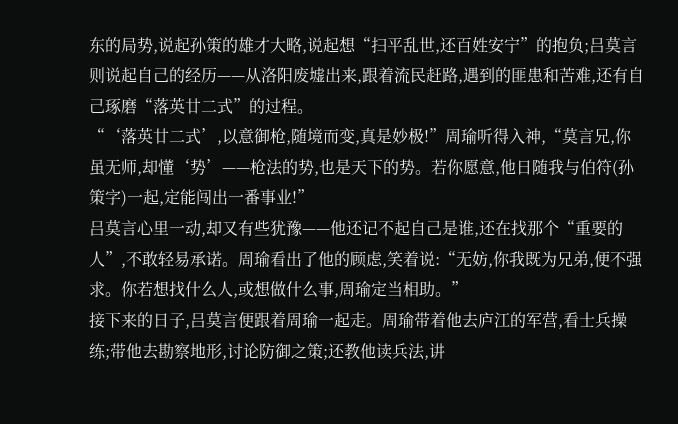东的局势,说起孙策的雄才大略,说起想“扫平乱世,还百姓安宁”的抱负;吕莫言则说起自己的经历——从洛阳废墟出来,跟着流民赶路,遇到的匪患和苦难,还有自己琢磨“落英廿二式”的过程。
“‘落英廿二式’,以意御枪,随境而变,真是妙极!”周瑜听得入神,“莫言兄,你虽无师,却懂‘势’——枪法的势,也是天下的势。若你愿意,他日随我与伯符(孙策字)一起,定能闯出一番事业!”
吕莫言心里一动,却又有些犹豫——他还记不起自己是谁,还在找那个“重要的人”,不敢轻易承诺。周瑜看出了他的顾虑,笑着说:“无妨,你我既为兄弟,便不强求。你若想找什么人,或想做什么事,周瑜定当相助。”
接下来的日子,吕莫言便跟着周瑜一起走。周瑜带着他去庐江的军营,看士兵操练;带他去勘察地形,讨论防御之策;还教他读兵法,讲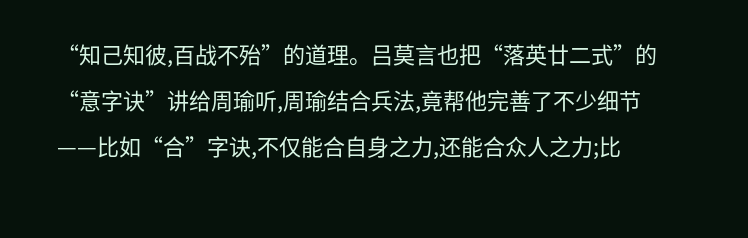“知己知彼,百战不殆”的道理。吕莫言也把“落英廿二式”的“意字诀”讲给周瑜听,周瑜结合兵法,竟帮他完善了不少细节——比如“合”字诀,不仅能合自身之力,还能合众人之力;比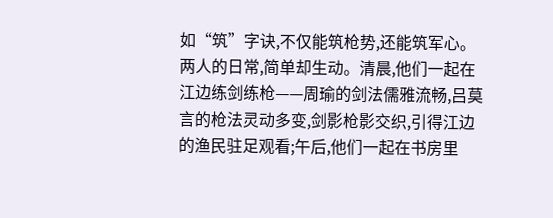如“筑”字诀,不仅能筑枪势,还能筑军心。
两人的日常,简单却生动。清晨,他们一起在江边练剑练枪——周瑜的剑法儒雅流畅,吕莫言的枪法灵动多变,剑影枪影交织,引得江边的渔民驻足观看;午后,他们一起在书房里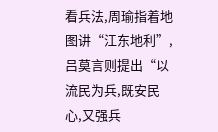看兵法,周瑜指着地图讲“江东地利”,吕莫言则提出“以流民为兵,既安民心,又强兵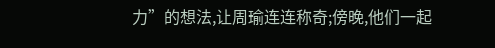力”的想法,让周瑜连连称奇;傍晚,他们一起